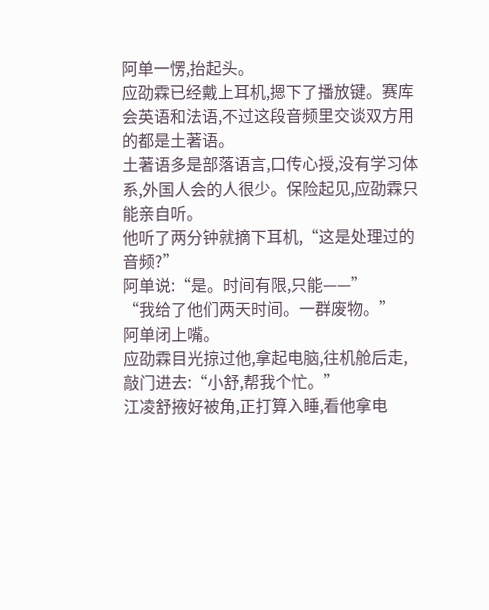阿单一愣,抬起头。
应劭霖已经戴上耳机,摁下了播放键。赛库会英语和法语,不过这段音频里交谈双方用的都是土著语。
土著语多是部落语言,口传心授,没有学习体系,外国人会的人很少。保险起见,应劭霖只能亲自听。
他听了两分钟就摘下耳机,“这是处理过的音频?”
阿单说:“是。时间有限,只能——”
“我给了他们两天时间。一群废物。”
阿单闭上嘴。
应劭霖目光掠过他,拿起电脑,往机舱后走,敲门进去:“小舒,帮我个忙。”
江凌舒掖好被角,正打算入睡,看他拿电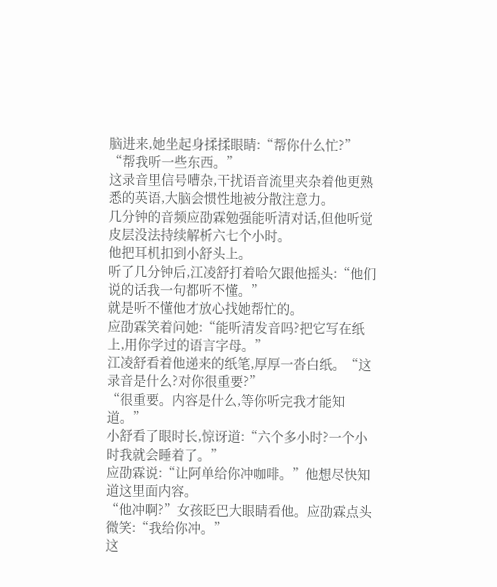脑进来,她坐起身揉揉眼睛:“帮你什么忙?”
“帮我听一些东西。”
这录音里信号嘈杂,干扰语音流里夹杂着他更熟悉的英语,大脑会惯性地被分散注意力。
几分钟的音频应劭霖勉强能听清对话,但他听觉皮层没法持续解析六七个小时。
他把耳机扣到小舒头上。
听了几分钟后,江凌舒打着哈欠跟他摇头:“他们说的话我一句都听不懂。”
就是听不懂他才放心找她帮忙的。
应劭霖笑着问她:“能听清发音吗?把它写在纸上,用你学过的语言字母。”
江凌舒看着他递来的纸笔,厚厚一沓白纸。“这录音是什么?对你很重要?”
“很重要。内容是什么,等你听完我才能知道。”
小舒看了眼时长,惊讶道:“六个多小时?一个小时我就会睡着了。”
应劭霖说:“让阿单给你冲咖啡。”他想尽快知道这里面内容。
“他冲啊?”女孩眨巴大眼睛看他。应劭霖点头微笑:“我给你冲。”
这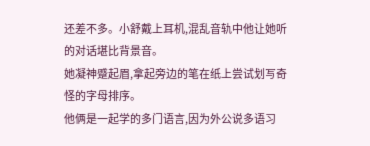还差不多。小舒戴上耳机,混乱音轨中他让她听的对话堪比背景音。
她凝神蹙起眉,拿起旁边的笔在纸上尝试划写奇怪的字母排序。
他俩是一起学的多门语言,因为外公说多语习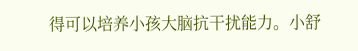得可以培养小孩大脑抗干扰能力。小舒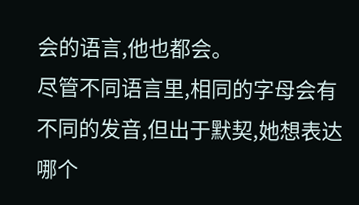会的语言,他也都会。
尽管不同语言里,相同的字母会有不同的发音,但出于默契,她想表达哪个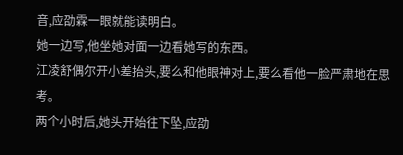音,应劭霖一眼就能读明白。
她一边写,他坐她对面一边看她写的东西。
江凌舒偶尔开小差抬头,要么和他眼神对上,要么看他一脸严肃地在思考。
两个小时后,她头开始往下坠,应劭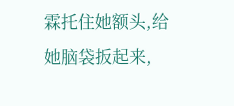霖托住她额头,给她脑袋扳起来,